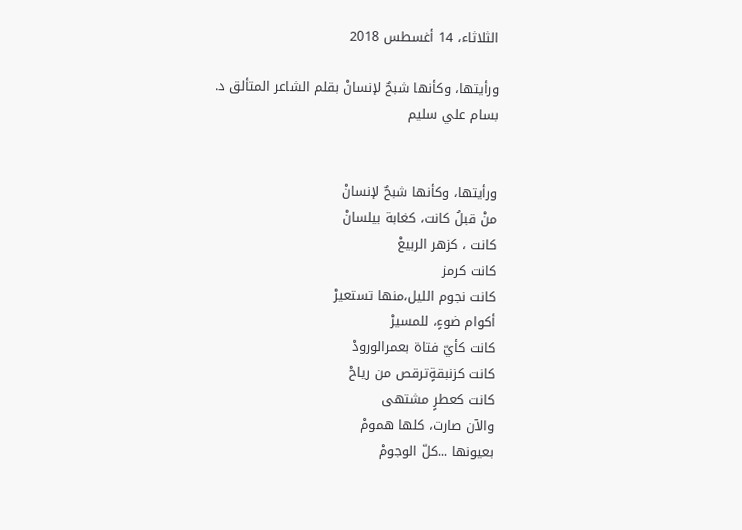الثلاثاء، 14 أغسطس 2018

ورأيتها، وكأنها شبحٌ لإنسانْ بقلم الشاعر المتألق د. بسام علي سليم


ورأيتها، وكأنها شبحٌ لإنسانْ
منْ قبلُ كانت، كغابة بيلسانْ
كانت ، كزهر الربيعْ
كانت كرمز
كانت نجوم الليل،منها تستعيرْ
أكوام ضوءٍ، للمسيرْ
كانت كأيّ فتاة بعمرالورودْ
كانت كزنبقةٍترقص من رياحْ
كانت كعطرٍ مشتهى
والآن صارت، كلها همومْ
بعيونها ...كلّ الوجومْ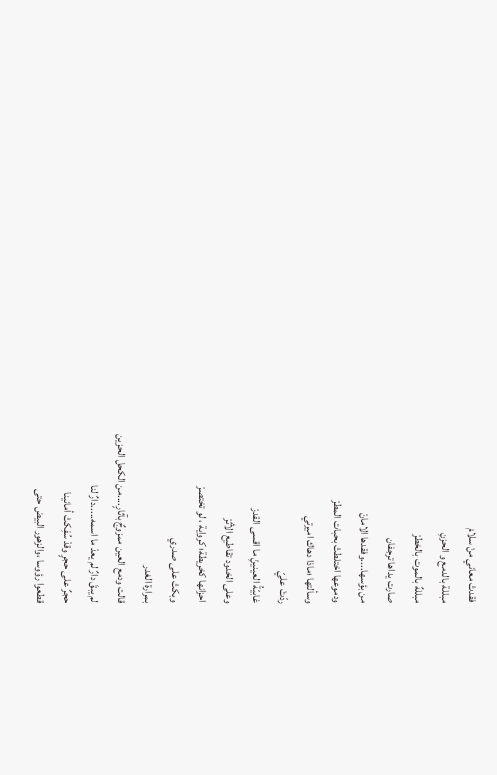فقدتْ معاني منْ سلامْ
مبللة بالدمع و الحزنِ
مبللهٌ بالموت بالخطرْ
صارت يداها ترجفان
من بؤسها....وفقدها الامانْ
ودموعها اختلطتْ بحبات المطرْ
وسألتها ؛ماذا دهاك اميرتي
ردّتْ عليّ
غابيّةُ العينينِْ ما اقسى القدرْ
وعلى الخدود تقاطيع الأثرْ
احزانها كخريطة؛ كرواية ، لو تختصرْ
وبكتْ على صدري
بمرارة الغدر
قالت ودمع العين ممزوجٌ بآثارٍ....من الكحل الحزين
لم يبقَ دارٌ لم يعدْ ما اسمه.....دارٌ لنا
حجرٌ على حجرٍ وقدْ سُفِكتْ أمانينا
قطعوا رؤوسا ،والزهور البيض حتى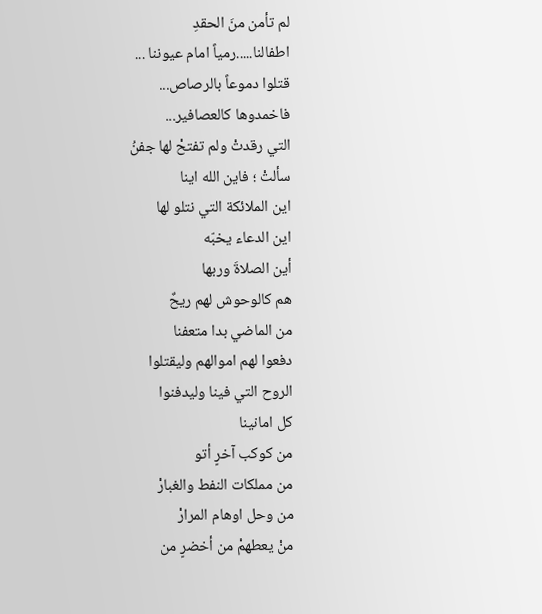لم تأمن منَ الحقدِ
اطفالنا.....رمياً امام عيوننا ...
قتلوا دموعاً بالرصاص...
فاخمدوها كالعصافير...
التي رقدتْ ولم تفتحْ لها جفنُ
سألتْ ؛ فاين الله اينا
اين الملائكة التي نتلو لها
اين الدعاء يخبّه
أين الصلاةَ وربها
هم كالوحوش لهم ريحٌ
من الماضي بدا متعفنا
دفعوا لهم اموالهم وليقتلوا
الروح التي فينا وليدفنوا
كل امانينا
من كوكب آخرٍ أتو
من مملكات النفط والغبارْ
من وحل اوهام المرارْ
منْ يعطهمْ من أخضرٍ من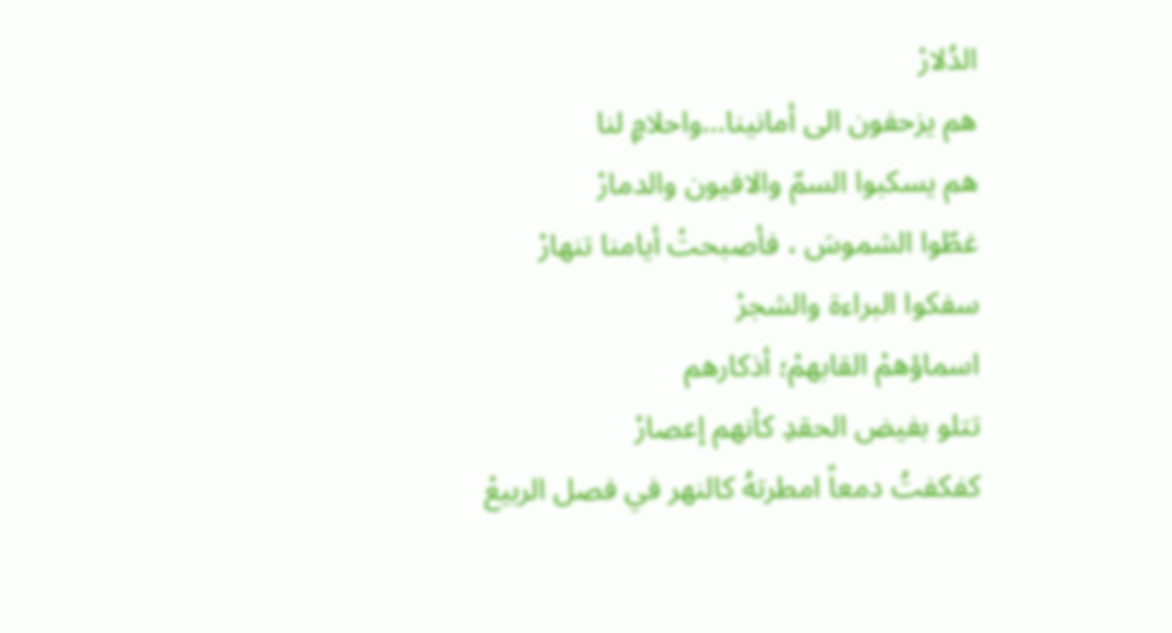الدُلارْ
هم يزحفون الى أمانينا...واحلامٍ لنا
هم يسكبوا السمّ والافيون والدمارْ
غطّوا الشموسَ ، فأصبحتْ أيامنا تنهارْ
سفكوا البراءة والشجرْ
اسماؤهمْ القابهمْ؛ أذكارهم
تتلو بفيض الحقدِ كأنهم إعصارْ
كفكفتُ دمعاً امطرتهُ كالنهر في فصل الربيعْ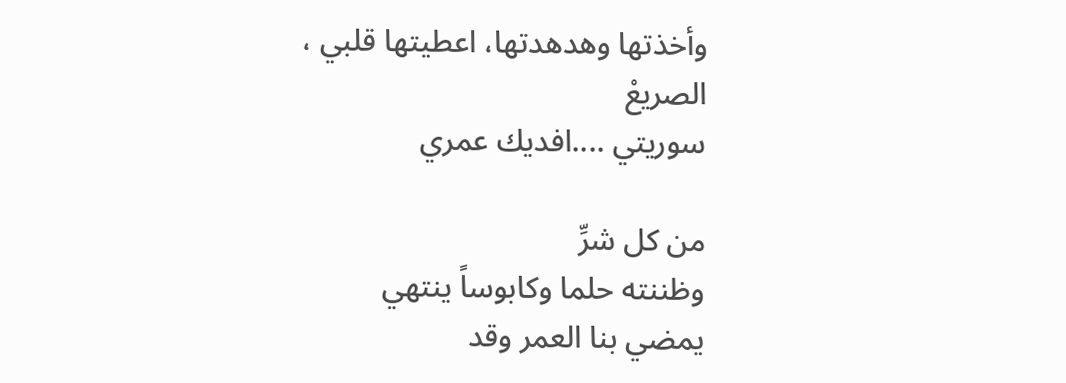وأخذتها وهدهدتها، اعطيتها قلبي ، الصريعْ
سوريتي ....افديك عمري

من كل شرِّ
وظننته حلما وكابوساً ينتهي
يمضي بنا العمر وقد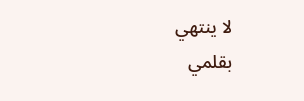لا ينتهي
بقلمي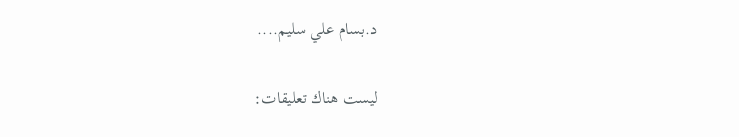د.بسام علي سليم....

ليست هناك تعليقات: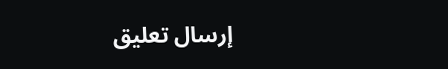إرسال تعليق